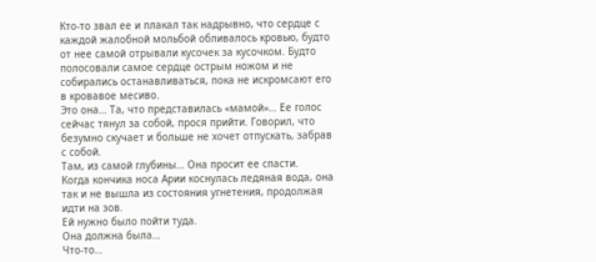Кто-то звал ее и плакал так надрывно, что сердце с каждой жалобной мольбой обливалось кровью, будто от нее самой отрывали кусочек за кусочком. Будто полосовали самое сердце острым ножом и не собирались останавливаться, пока не искромсают его в кровавое месиво.
Это она… Та, что представилась «мамой»… Ее голос сейчас тянул за собой, прося прийти. Говорил, что безумно скучает и больше не хочет отпускать, забрав с собой.
Там, из самой глубины… Она просит ее спасти.
Когда кончика носа Арии коснулась ледяная вода, она так и не вышла из состояния угнетения, продолжая идти на зов.
Ей нужно было пойти туда.
Она должна была…
Что-то…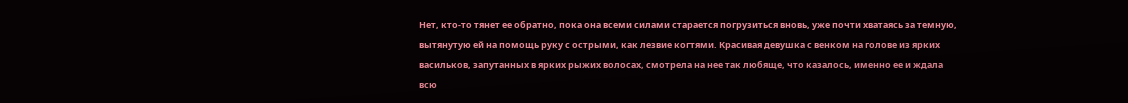Нет, кто-то тянет ее обратно, пока она всеми силами старается погрузиться вновь, уже почти хватаясь за темную, вытянутую ей на помощь руку с острыми, как лезвие когтями. Красивая девушка с венком на голове из ярких васильков, запутанных в ярких рыжих волосах, смотрела на нее так любяще, что казалось, именно ее и ждала всю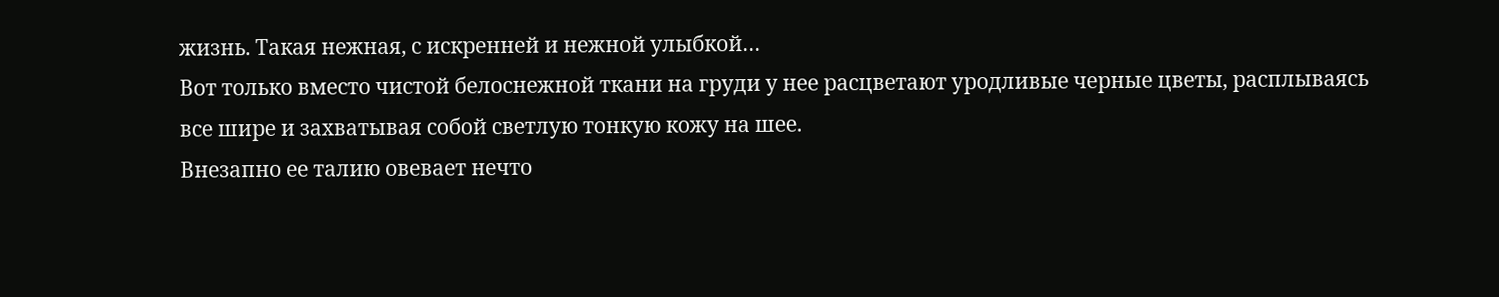жизнь. Такая нежная, с искренней и нежной улыбкой…
Вот только вместо чистой белоснежной ткани на груди у нее расцветают уродливые черные цветы, расплываясь все шире и захватывая собой светлую тонкую кожу на шее.
Внезапно ее талию овевает нечто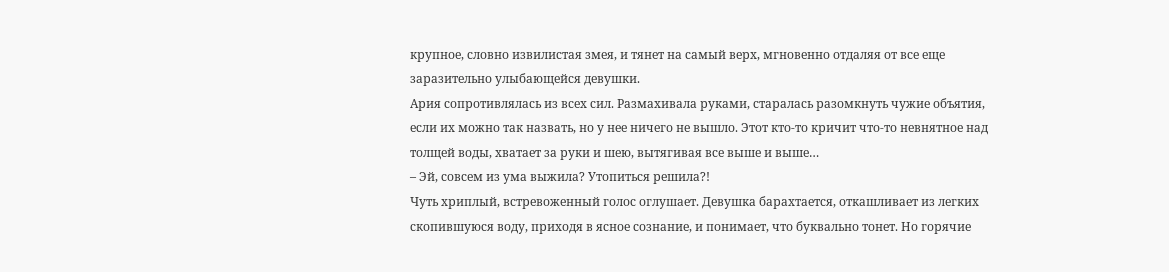крупное, словно извилистая змея, и тянет на самый верх, мгновенно отдаляя от все еще заразительно улыбающейся девушки.
Ария сопротивлялась из всех сил. Размахивала руками, старалась разомкнуть чужие объятия, если их можно так назвать, но у нее ничего не вышло. Этот кто-то кричит что-то невнятное над толщей воды, хватает за руки и шею, вытягивая все выше и выше…
– Эй, совсем из ума выжила? Утопиться решила?!
Чуть хриплый, встревоженный голос оглушает. Девушка барахтается, откашливает из легких скопившуюся воду, приходя в ясное сознание, и понимает, что буквально тонет. Но горячие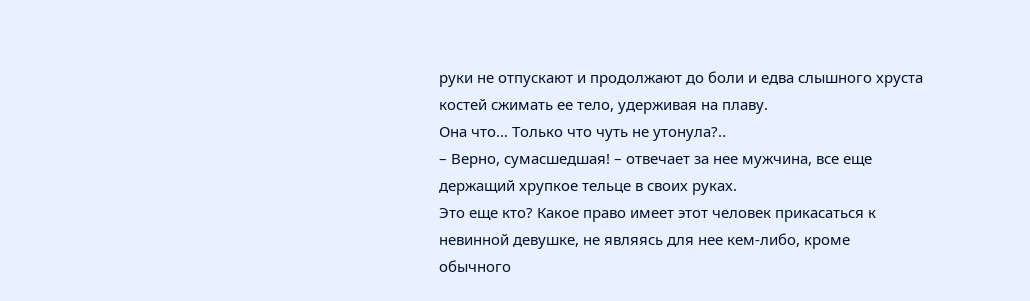руки не отпускают и продолжают до боли и едва слышного хруста костей сжимать ее тело, удерживая на плаву.
Она что… Только что чуть не утонула?..
– Верно, сумасшедшая! – отвечает за нее мужчина, все еще держащий хрупкое тельце в своих руках.
Это еще кто? Какое право имеет этот человек прикасаться к невинной девушке, не являясь для нее кем-либо, кроме обычного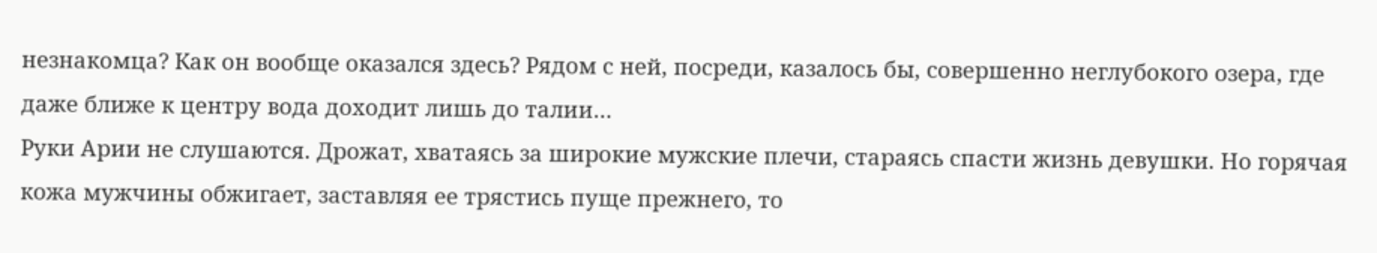незнакомца? Как он вообще оказался здесь? Рядом с ней, посреди, казалось бы, совершенно неглубокого озера, где даже ближе к центру вода доходит лишь до талии…
Руки Арии не слушаются. Дрожат, хватаясь за широкие мужские плечи, стараясь спасти жизнь девушки. Но горячая кожа мужчины обжигает, заставляя ее трястись пуще прежнего, то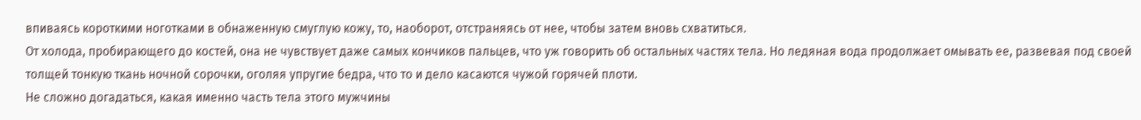впиваясь короткими ноготками в обнаженную смуглую кожу, то, наоборот, отстраняясь от нее, чтобы затем вновь схватиться.
От холода, пробирающего до костей, она не чувствует даже самых кончиков пальцев, что уж говорить об остальных частях тела. Но ледяная вода продолжает омывать ее, развевая под своей толщей тонкую ткань ночной сорочки, оголяя упругие бедра, что то и дело касаются чужой горячей плоти.
Не сложно догадаться, какая именно часть тела этого мужчины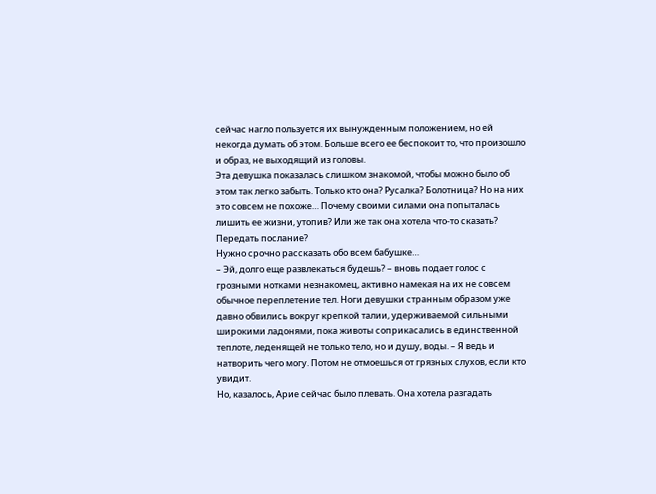сейчас нагло пользуется их вынужденным положением, но ей некогда думать об этом. Больше всего ее беспокоит то, что произошло и образ, не выходящий из головы.
Эта девушка показалась слишком знакомой, чтобы можно было об этом так легко забыть. Только кто она? Русалка? Болотница? Но на них это совсем не похоже… Почему своими силами она попыталась лишить ее жизни, утопив? Или же так она хотела что-то сказать? Передать послание?
Нужно срочно рассказать обо всем бабушке…
– Эй, долго еще развлекаться будешь? – вновь подает голос с грозными нотками незнакомец, активно намекая на их не совсем обычное переплетение тел. Ноги девушки странным образом уже давно обвились вокруг крепкой талии, удерживаемой сильными широкими ладонями, пока животы соприкасались в единственной теплоте, леденящей не только тело, но и душу, воды. – Я ведь и натворить чего могу. Потом не отмоешься от грязных слухов, если кто увидит.
Но, казалось, Арие сейчас было плевать. Она хотела разгадать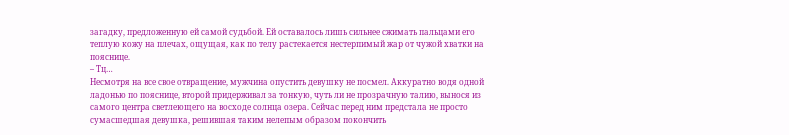загадку, предложенную ей самой судьбой. Ей оставалось лишь сильнее сжимать пальцами его теплую кожу на плечах, ощущая, как по телу растекается нестерпимый жар от чужой хватки на пояснице.
– Тц…
Несмотря на все свое отвращение, мужчина опустить девушку не посмел. Аккуратно водя одной ладонью по пояснице, второй придерживал за тонкую, чуть ли не прозрачную талию, вынося из самого центра светлеющего на восходе солнца озера. Сейчас перед ним предстала не просто сумасшедшая девушка, решившая таким нелепым образом покончить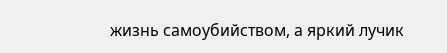жизнь самоубийством, а яркий лучик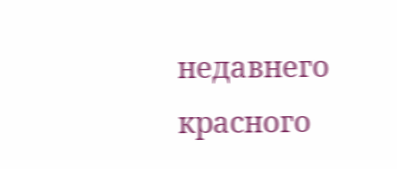недавнего красного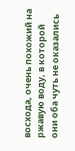восхода, очень похожий на ржавую воду, в которой они оба чуть не оказались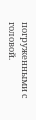погруженными с головой.